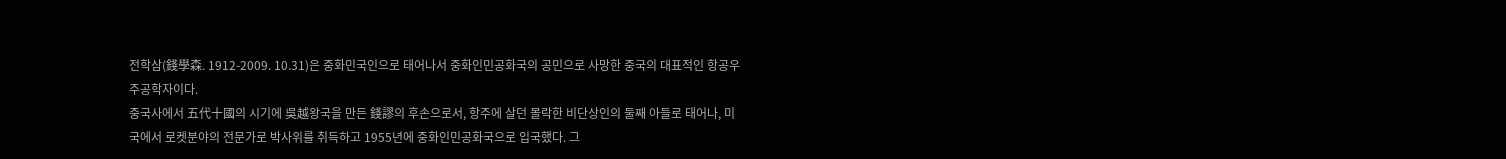전학삼(錢學森. 1912-2009. 10.31)은 중화민국인으로 태어나서 중화인민공화국의 공민으로 사망한 중국의 대표적인 항공우주공학자이다.
중국사에서 五代十國의 시기에 吳越왕국을 만든 錢謬의 후손으로서, 항주에 살던 몰락한 비단상인의 둘째 아들로 태어나, 미국에서 로켓분야의 전문가로 박사위를 취득하고 1955년에 중화인민공화국으로 입국했다. 그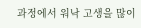과정에서 워낙 고생을 많이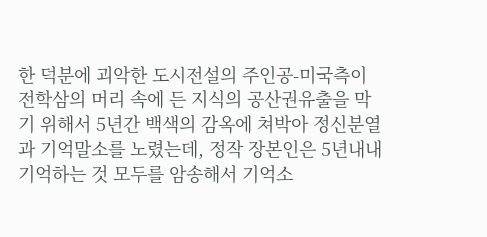한 덕분에 괴악한 도시전설의 주인공-미국측이 전학삼의 머리 속에 든 지식의 공산권유출을 막기 위해서 5년간 백색의 감옥에 쳐박아 정신분열과 기억말소를 노렸는데, 정작 장본인은 5년내내 기억하는 것 모두를 암송해서 기억소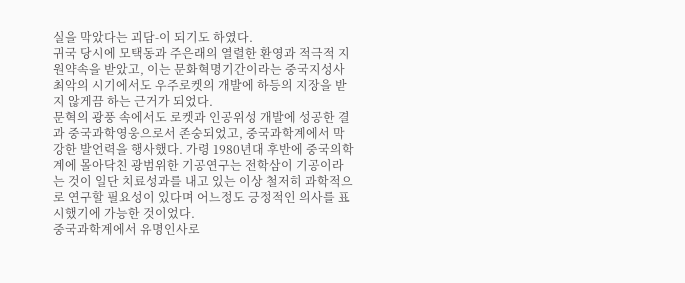실을 막았다는 괴담-이 되기도 하였다.
귀국 당시에 모택동과 주은래의 열렬한 환영과 적극적 지원약속을 받았고, 이는 문화혁명기간이라는 중국지성사 최악의 시기에서도 우주로켓의 개발에 하등의 지장을 받지 않게끔 하는 근거가 되었다.
문혁의 광풍 속에서도 로켓과 인공위성 개발에 성공한 결과 중국과학영웅으로서 존숭되었고, 중국과학계에서 막강한 발언력을 행사했다. 가령 1980년대 후반에 중국의학계에 몰아닥친 광범위한 기공연구는 전학삼이 기공이라는 것이 일단 치료성과를 내고 있는 이상 철저히 과학적으로 연구할 필요성이 있다며 어느정도 긍정적인 의사를 표시했기에 가능한 것이었다.
중국과학계에서 유명인사로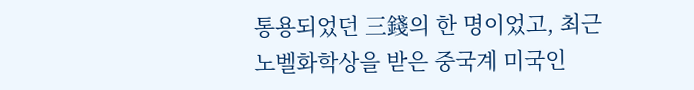통용되었던 三錢의 한 명이었고, 최근 노벨화학상을 받은 중국계 미국인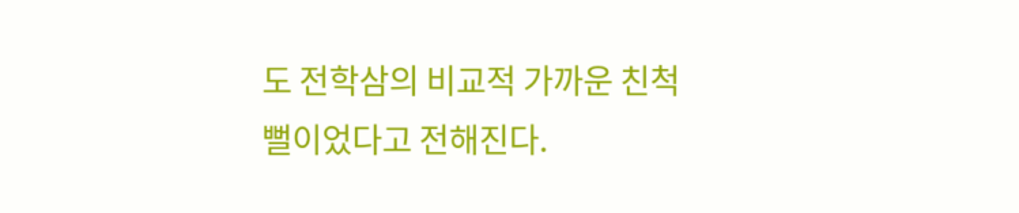도 전학삼의 비교적 가까운 친척뻘이었다고 전해진다.